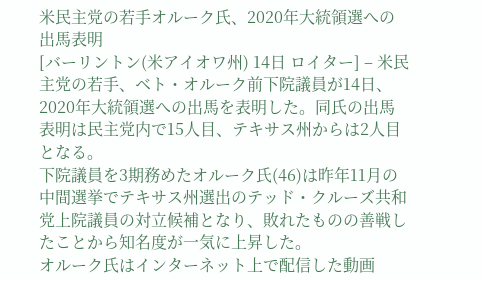米民主党の若手オルーク氏、2020年大統領選への出馬表明
[バーリントン(米アイオワ州) 14日 ロイター] – 米民主党の若手、ベト・オルーク前下院議員が14日、2020年大統領選への出馬を表明した。同氏の出馬表明は民主党内で15人目、テキサス州からは2人目となる。
下院議員を3期務めたオルーク氏(46)は昨年11月の中間選挙でテキサス州選出のテッド・クルーズ共和党上院議員の対立候補となり、敗れたものの善戦したことから知名度が一気に上昇した。
オルーク氏はインターネット上で配信した動画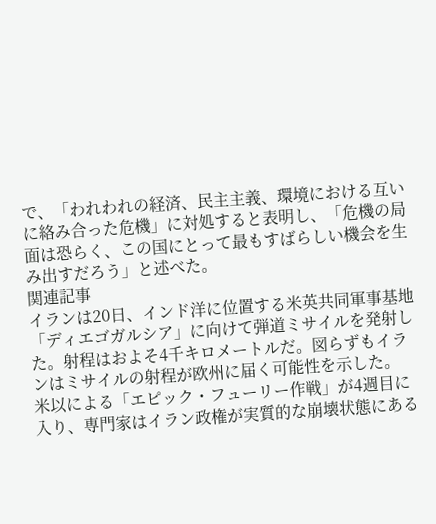で、「われわれの経済、民主主義、環境における互いに絡み合った危機」に対処すると表明し、「危機の局面は恐らく、この国にとって最もすばらしい機会を生み出すだろう」と述べた。
関連記事
イランは20日、インド洋に位置する米英共同軍事基地「ディエゴガルシア」に向けて弾道ミサイルを発射した。射程はおよそ4千キロメートルだ。図らずもイランはミサイルの射程が欧州に届く可能性を示した。
米以による「エピック・フューリー作戦」が4週目に入り、専門家はイラン政権が実質的な崩壊状態にある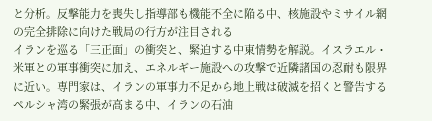と分析。反撃能力を喪失し指導部も機能不全に陥る中、核施設やミサイル網の完全排除に向けた戦局の行方が注目される
イランを巡る「三正面」の衝突と、緊迫する中東情勢を解説。イスラエル・米軍との軍事衝突に加え、エネルギー施設への攻撃で近隣諸国の忍耐も限界に近い。専門家は、イランの軍事力不足から地上戦は破滅を招くと警告する
ペルシャ湾の緊張が高まる中、イランの石油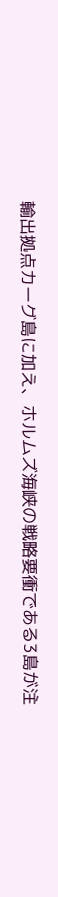輸出拠点カーグ島に加え、ホルムズ海峡の戦略要衝である3島が注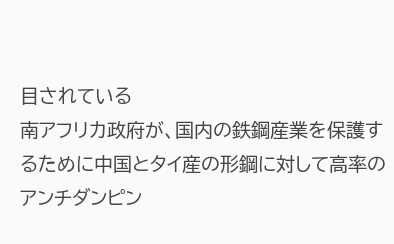目されている
南アフリカ政府が、国内の鉄鋼産業を保護するために中国とタイ産の形鋼に対して高率のアンチダンピン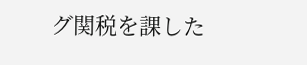グ関税を課した